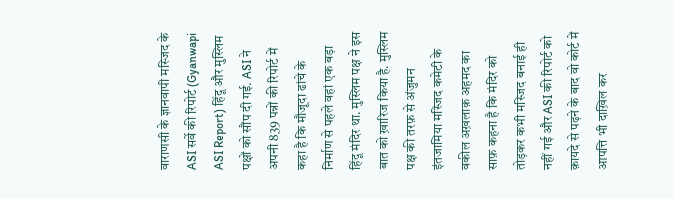वाराणसी के ज्ञानवापी मस्जिद के ASI सर्वे की रिपोर्ट (Gyanwapi ASI Report) हिंदू और मुस्लिम पक्षों को सौंप दी गई. ASI ने अपनी 839 पन्नों की रिपोर्ट में कहा है कि मौजूदा ढांचे के निर्माण से पहले वहां एक बड़ा हिंदू मंदिर था. मुस्लिम पक्ष ने इस बात को ख़ारिज किया है. मुस्लिम पक्ष की तरफ़ से अंजुमन इंतजामिया मस्जिद कमेटी के वकील अख़लाक़ अहमद का साफ़ कहना है कि मंदिर को तोड़कर कभी मस्जिद बनाई ही नहीं गई और ASI की रिपोर्ट को क़ायदे से पढ़ने के बाद वो कोर्ट में आपत्ति भी दाख़िल कर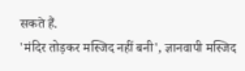सकते हैं.
'मंदिर तोड़कर मस्जिद नहीं बनी', ज्ञानवापी मस्जिद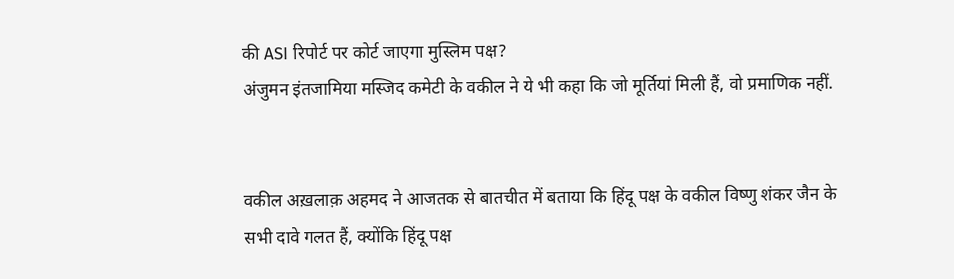की ASI रिपोर्ट पर कोर्ट जाएगा मुस्लिम पक्ष?
अंजुमन इंतजामिया मस्जिद कमेटी के वकील ने ये भी कहा कि जो मूर्तियां मिली हैं, वो प्रमाणिक नहीं.


वकील अख़लाक़ अहमद ने आजतक से बातचीत में बताया कि हिंदू पक्ष के वकील विष्णु शंकर जैन के सभी दावे गलत हैं, क्योंकि हिंदू पक्ष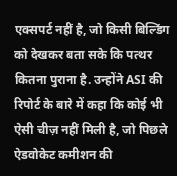एक्सपर्ट नहीं है, जो किसी बिल्डिंग को देखकर बता सके कि पत्थर कितना पुराना है. उन्होंने ASI की रिपोर्ट के बारे में कहा कि कोई भी ऐसी चीज़ नहीं मिली है, जो पिछले ऐडवोकेट कमीशन की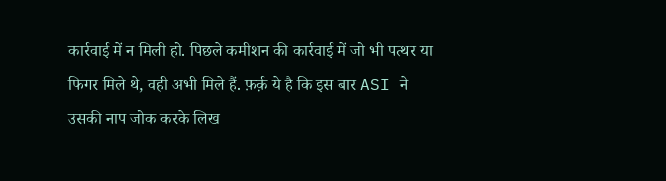कार्रवाई में न मिली हो. पिछले कमीशन की कार्रवाई में जो भी पत्थर या फिगर मिले थे, वही अभी मिले हैं. फ़र्क़ ये है कि इस बार ASI ने उसकी नाप जोक करके लिख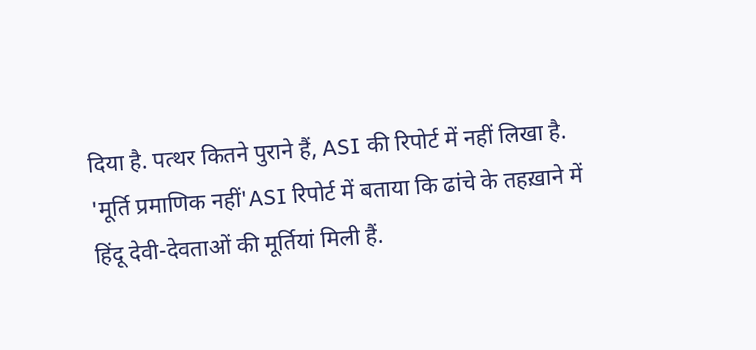दिया है. पत्थर कितने पुराने हैं, ASI की रिपोर्ट में नहीं लिखा है.
'मूर्ति प्रमाणिक नहीं'ASI रिपोर्ट में बताया कि ढांचे के तहख़ाने में हिंदू देवी-देवताओं की मूर्तियां मिली हैं.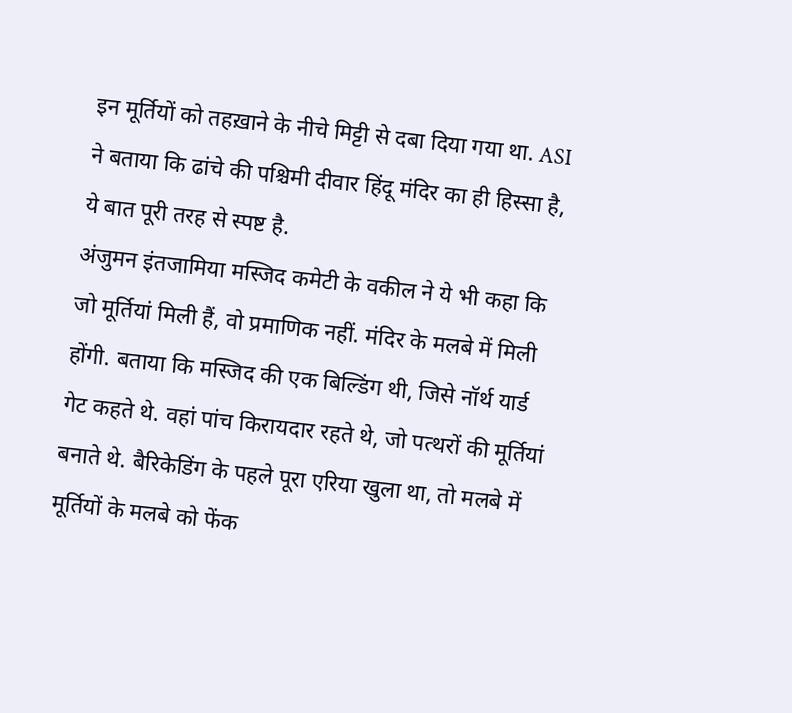इन मूर्तियों को तहख़ाने के नीचे मिट्टी से दबा दिया गया था. ASI ने बताया कि ढांचे की पश्चिमी दीवार हिंदू मंदिर का ही हिस्सा है, ये बात पूरी तरह से स्पष्ट है.
अंजुमन इंतजामिया मस्जिद कमेटी के वकील ने ये भी कहा कि जो मूर्तियां मिली हैं, वो प्रमाणिक नहीं. मंदिर के मलबे में मिली होंगी. बताया कि मस्जिद की एक बिल्डिंग थी, जिसे नॉर्थ यार्ड गेट कहते थे. वहां पांच किरायदार रहते थे, जो पत्थरों की मूर्तियां बनाते थे. बैरिकेडिंग के पहले पूरा एरिया खुला था, तो मलबे में मूर्तियों के मलबे को फेंक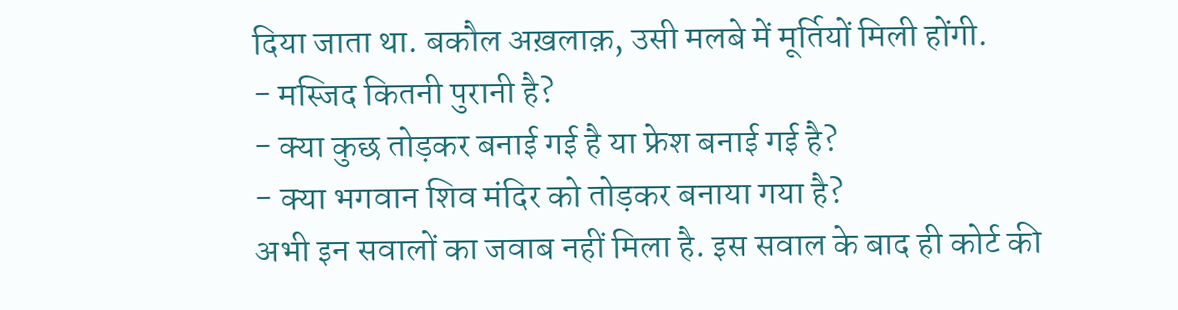दिया जाता था. बकौल अख़लाक़, उसी मलबे में मूर्तियों मिली होंगी.
- मस्जिद कितनी पुरानी है?
- क्या कुछ तोड़कर बनाई गई है या फ्रेश बनाई गई है?
- क्या भगवान शिव मंदिर को तोड़कर बनाया गया है?
अभी इन सवालों का जवाब नहीं मिला है. इस सवाल के बाद ही कोर्ट की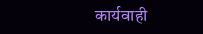कार्यवाही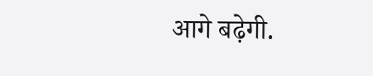आगे बढ़ेगी.